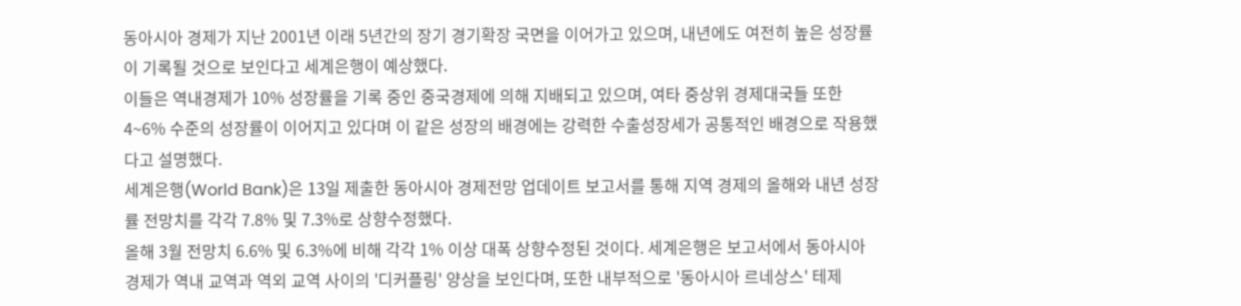동아시아 경제가 지난 2001년 이래 5년간의 장기 경기확장 국면을 이어가고 있으며, 내년에도 여전히 높은 성장률이 기록될 것으로 보인다고 세계은행이 예상했다.
이들은 역내경제가 10% 성장률을 기록 중인 중국경제에 의해 지배되고 있으며, 여타 중상위 경제대국들 또한 4~6% 수준의 성장률이 이어지고 있다며 이 같은 성장의 배경에는 강력한 수출성장세가 공통적인 배경으로 작용했다고 설명했다.
세계은행(World Bank)은 13일 제출한 동아시아 경제전망 업데이트 보고서를 통해 지역 경제의 올해와 내년 성장률 전망치를 각각 7.8% 및 7.3%로 상향수정했다.
올해 3월 전망치 6.6% 및 6.3%에 비해 각각 1% 이상 대폭 상향수정된 것이다. 세계은행은 보고서에서 동아시아 경제가 역내 교역과 역외 교역 사이의 '디커플링' 양상을 보인다며, 또한 내부적으로 '동아시아 르네상스' 테제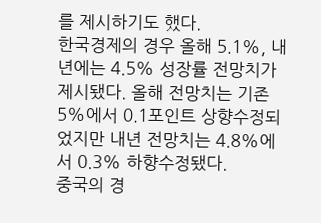를 제시하기도 했다.
한국경제의 경우 올해 5.1%, 내년에는 4.5% 성장률 전망치가 제시됐다. 올해 전망치는 기존 5%에서 0.1포인트 상향수정되었지만 내년 전망치는 4.8%에서 0.3% 하향수정됐다.
중국의 경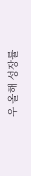우 올해 성장률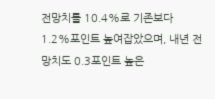전망치를 10.4%로 기존보다 1.2%포인트 높여잡았으며, 내년 전망치도 0.3포인트 높은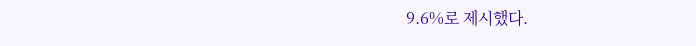9.6%로 제시했다.